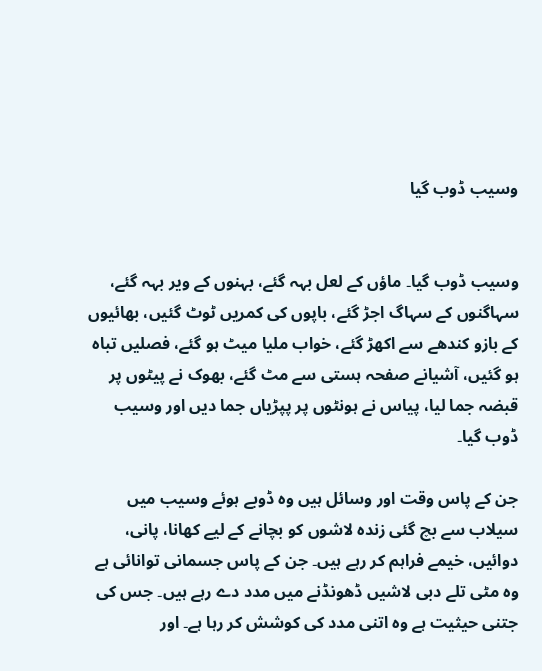وسیب ڈوب گیا


وسیب ڈوب گیا۔ ماؤں کے لعل بہہ گئے، بہنوں کے ویر بہہ گئے، سہاگنوں کے سہاگ اجڑ گئے، باپوں کی کمریں ٹوٹ گئیں، بھائیوں کے بازو کندھے سے اکھڑ گئے، خواب ملیا میٹ ہو گئے، فصلیں تباہ ہو گئیں، آشیانے صفحہ ہستی سے مٹ گئے، بھوک نے پیٹوں پر قبضہ جما لیا، پیاس نے ہونٹوں پر پپڑیاں جما دیں اور وسیب ڈوب گیا۔

جن کے پاس وقت اور وسائل ہیں وہ ڈوبے ہوئے وسیب میں سیلاب سے بچ گئی زندہ لاشوں کو بچانے کے لیے کھانا، پانی، دوائیں، خیمے فراہم کر رہے ہیں۔ جن کے پاس جسمانی توانائی ہے وہ مٹی تلے دبی لاشیں ڈھونڈنے میں مدد دے رہے ہیں۔ جس کی جتنی حیثیت ہے وہ اتنی مدد کی کوشش کر رہا ہے۔ اور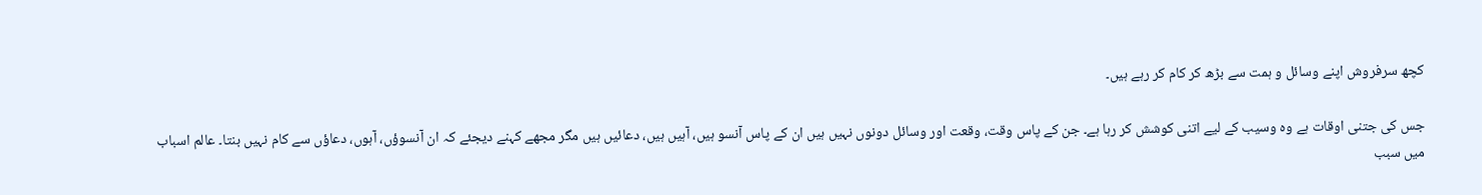کچھ سرفروش اپنے وسائل و ہمت سے بڑھ کر کام کر رہے ہیں۔

جس کی جتنی اوقات ہے وہ وسیب کے لیے اتنی کوشش کر رہا ہے۔ جن کے پاس وقت، وقعت اور وسائل دونوں نہیں ہیں ان کے پاس آنسو ہیں، آہیں ہیں، دعائیں ہیں مگر مجھے کہنے دیجئے کہ ان آنسوؤں، آہوں، دعاؤں سے کام نہیں بنتا۔ عالم اسباب میں سبب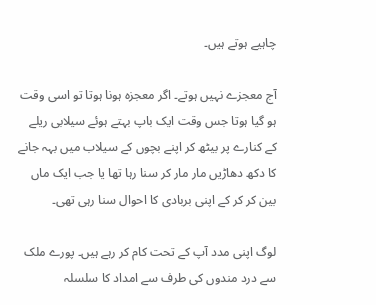چاہیے ہوتے ہیں۔

آج معجزے نہیں ہوتے۔ اگر معجزہ ہونا ہوتا تو اسی وقت ہو گیا ہوتا جس وقت ایک باپ بہتے ہوئے سیلابی ریلے کے کنارے پر بیٹھ کر اپنے بچوں کے سیلاب میں بہہ جانے کا دکھ دھاڑیں مار مار کر سنا رہا تھا یا جب ایک ماں بین کر کر کے اپنی بربادی کا احوال سنا رہی تھی۔

لوگ اپنی مدد آپ کے تحت کام کر رہے ہیں۔ پورے ملک سے درد مندوں کی طرف سے امداد کا سلسلہ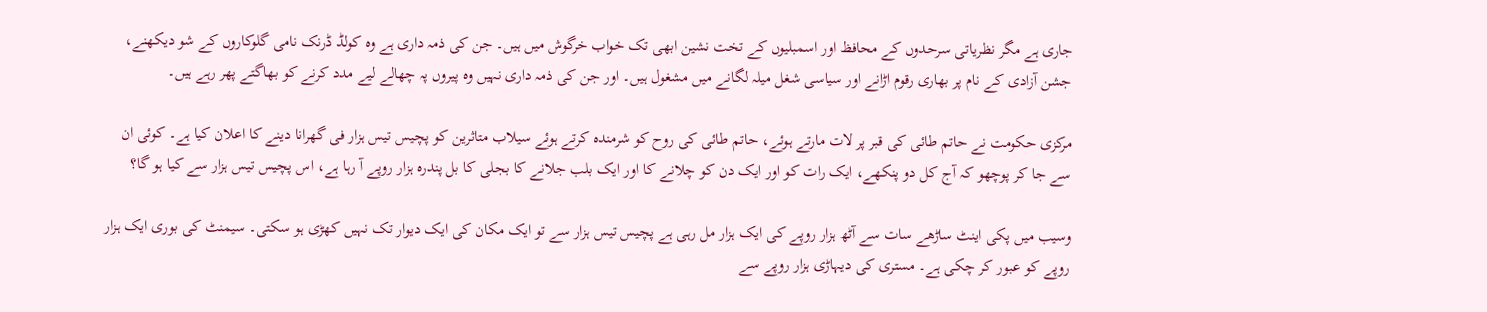جاری ہے مگر نظریاتی سرحدوں کے محافظ اور اسمبلیوں کے تخت نشین ابھی تک خواب خرگوش میں ہیں۔ جن کی ذمہ داری ہے وہ کولڈ ڈرنک نامی گلوکاروں کے شو دیکھنے، جشن آزادی کے نام پر بھاری رقوم اڑانے اور سیاسی شغل میلہ لگانے میں مشغول ہیں۔ اور جن کی ذمہ داری نہیں وہ پیروں پہ چھالے لیے مدد کرنے کو بھاگتے پھر رہے ہیں۔

مرکزی حکومت نے حاتم طائی کی قبر پر لات مارتے ہوئے، حاتم طائی کی روح کو شرمندہ کرتے ہوئے سیلاب متاثرین کو پچیس تیس ہزار فی گھرانا دینے کا اعلان کیا ہے۔ کوئی ان سے جا کر پوچھو کہ آج کل دو پنکھے، ایک رات کو اور ایک دن کو چلانے کا اور ایک بلب جلانے کا بجلی کا بل پندرہ ہزار روپے آ رہا ہے، اس پچیس تیس ہزار سے کیا ہو گا؟

وسیب میں پکی اینٹ ساڑھے سات سے آٹھ ہزار روپے کی ایک ہزار مل رہی ہے پچیس تیس ہزار سے تو ایک مکان کی ایک دیوار تک نہیں کھڑی ہو سکتی۔ سیمنٹ کی بوری ایک ہزار روپے کو عبور کر چکی ہے۔ مستری کی دیہاڑی ہزار روپے سے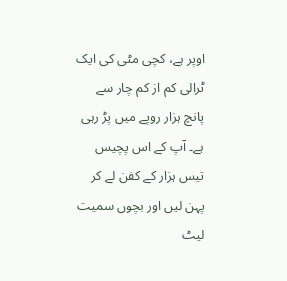اوپر ہے، کچی مٹی کی ایک ٹرالی کم از کم چار سے پانچ ہزار روپے میں پڑ رہی ہے۔ آپ کے اس پچیس تیس ہزار کے کفن لے کر پہن لیں اور بچوں سمیت لیٹ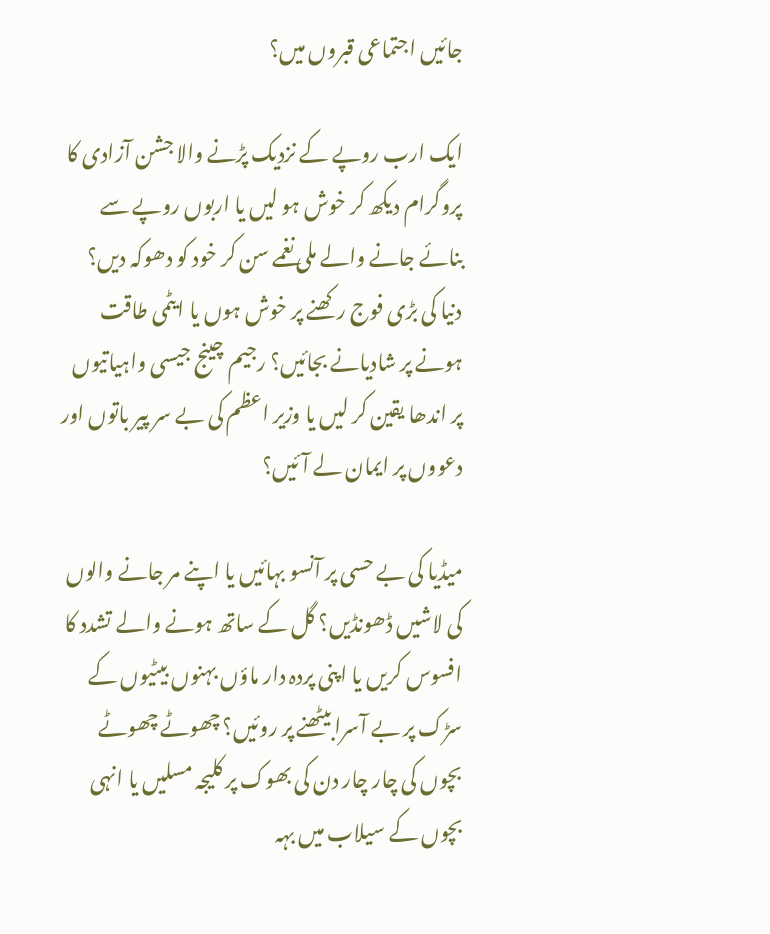جائیں اجتماعی قبروں میں؟

ایک ارب روپے کے نزدیک پڑنے والا جشن آزادی کا پروگرام دیکھ کر خوش ہو لیں یا اربوں روپے سے بنائے جانے والے ملی نغمے سن کر خود کو دھوکہ دیں؟ دنیا کی بڑی فوج رکھنے پر خوش ہوں یا ایٹمی طاقت ہونے پر شادیانے بجائیں؟ رجیم چینج جیسی واہیاتیوں پر اندھا یقین کر لیں یا وزیر اعظم کی بے سر پیر باتوں اور دعووں پر ایمان لے آئیں؟

میڈیا کی بے حسی پر آنسو بہائیں یا اپنے مر جانے والوں کی لاشیں ڈھونڈیں؟ گل کے ساتھ ہونے والے تشدد کا افسوس کریں یا اپنی پردہ دار ماؤں بہنوں بیٹیوں کے سڑک پر بے آسرا بیٹھنے پر روئیں؟ چھوٹے چھوٹے بچوں کی چار چار دن کی بھوک پر کلیجہ مسلیں یا انہی بچوں کے سیلاب میں بہہ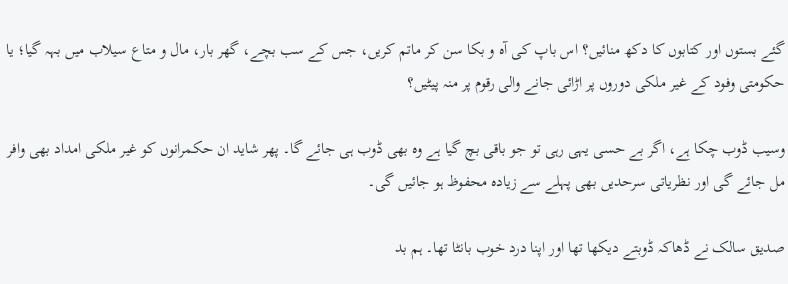گئے بستوں اور کتابوں کا دکھ منائیں؟ اس باپ کی آہ و بکا سن کر ماتم کریں، جس کے سب بچے، گھر بار، مال و متاع سیلاب میں بہہ گیا؛ یا حکومتی وفود کے غیر ملکی دوروں پر اڑائی جانے والی رقوم پر منہ پیٹیں؟

وسیب ڈوب چکا ہے، اگر بے حسی یہی رہی تو جو باقی بچ گیا ہے وہ بھی ڈوب ہی جائے گا۔ پھر شاید ان حکمرانوں کو غیر ملکی امداد بھی وافر مل جائے گی اور نظریاتی سرحدیں بھی پہلے سے زیادہ محفوظ ہو جائیں گی۔

صدیق سالک نے ڈھاکہ ڈوبتے دیکھا تھا اور اپنا درد خوب بانٹا تھا۔ ہم بد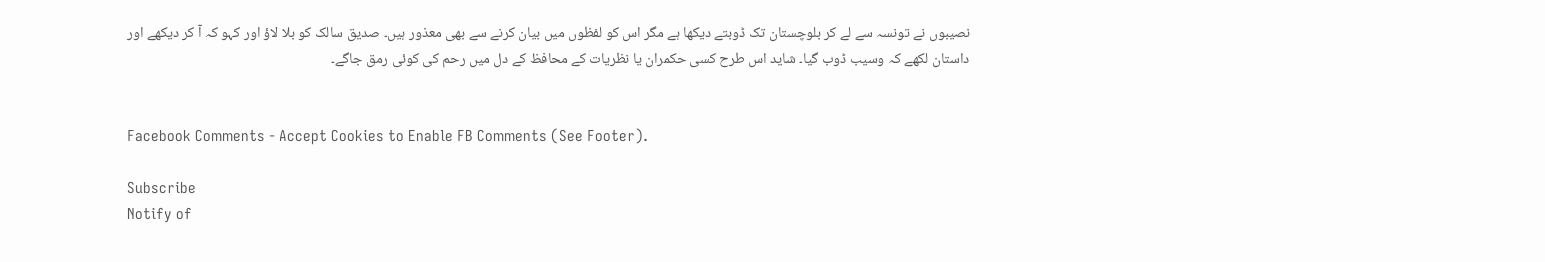نصیبوں نے تونسہ سے لے کر بلوچستان تک ڈوبتے دیکھا ہے مگر اس کو لفظوں میں بیان کرنے سے بھی معذور ہیں۔ صدیق سالک کو بلا لاؤ اور کہو کہ آ کر دیکھے اور داستان لکھے کہ وسیب ڈوب گیا۔ شاید اس طرح کسی حکمران یا نظریات کے محافظ کے دل میں رحم کی کوئی رمق جاگے۔


Facebook Comments - Accept Cookies to Enable FB Comments (See Footer).

Subscribe
Notify of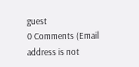guest
0 Comments (Email address is not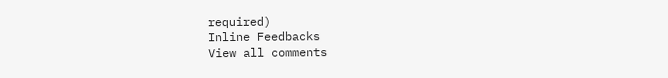required)
Inline Feedbacks
View all comments